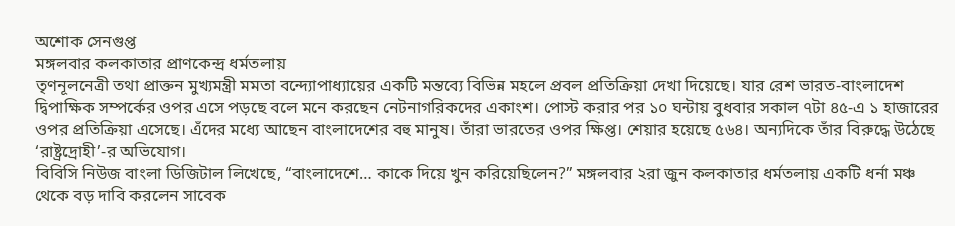অশোক সেনগুপ্ত
মঙ্গলবার কলকাতার প্রাণকেন্দ্র ধর্মতলায়
তৃণনূলনেত্রী তথা প্রাক্তন মুখ্যমন্ত্রী মমতা বন্দ্যোপাধ্যায়ের একটি মন্তব্যে বিভিন্ন মহলে প্রবল প্রতিক্রিয়া দেখা দিয়েছে। যার রেশ ভারত-বাংলাদেশ দ্বিপাক্ষিক সম্পর্কের ওপর এসে পড়ছে বলে মনে করছেন নেটনাগরিকদের একাংশ। পোস্ট করার পর ১০ ঘন্টায় বুধবার সকাল ৭টা ৪৫-এ ১ হাজারের ওপর প্রতিক্রিয়া এসেছে। এঁদের মধ্যে আছেন বাংলাদেশের বহু মানুষ। তাঁরা ভারতের ওপর ক্ষিপ্ত। শেয়ার হয়েছে ৫৬৪। অন্যদিকে তাঁর বিরুদ্ধে উঠেছে ‘রাষ্ট্রদ্রোহী’-র অভিযোগ।
বিবিসি নিউজ বাংলা ডিজিটাল লিখেছে, “বাংলাদেশে… কাকে দিয়ে খুন করিয়েছিলেন?” মঙ্গলবার ২রা জুন কলকাতার ধর্মতলায় একটি ধর্না মঞ্চ থেকে বড় দাবি করলেন সাবেক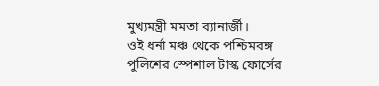মুখ্যমন্ত্রী মমতা ব্যানার্জী।
ওই ধর্না মঞ্চ থেকে পশ্চিমবঙ্গ পুলিশের স্পেশাল টাস্ক ফোর্সের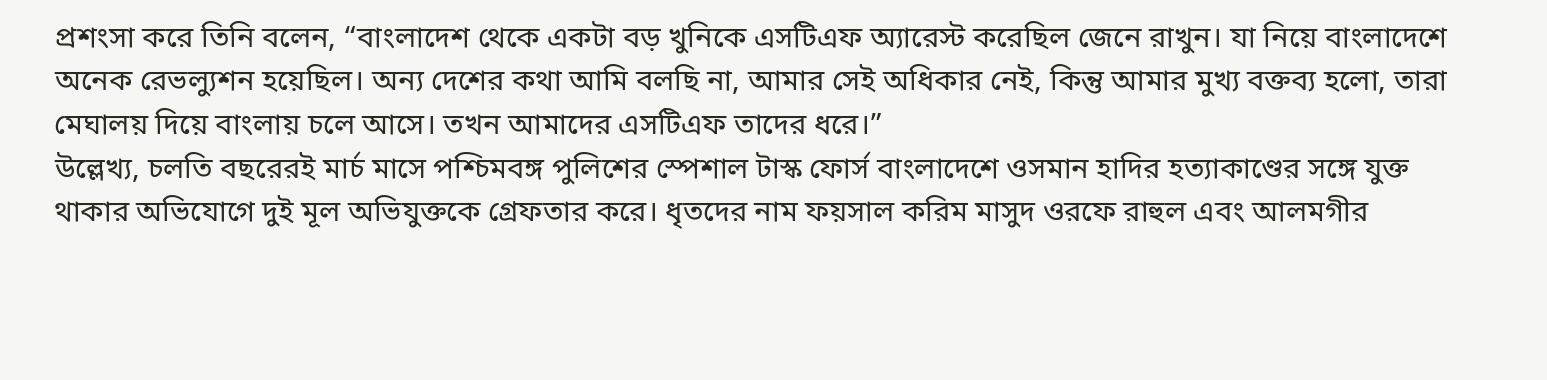প্রশংসা করে তিনি বলেন, “বাংলাদেশ থেকে একটা বড় খুনিকে এসটিএফ অ্যারেস্ট করেছিল জেনে রাখুন। যা নিয়ে বাংলাদেশে অনেক রেভল্যুশন হয়েছিল। অন্য দেশের কথা আমি বলছি না, আমার সেই অধিকার নেই, কিন্তু আমার মুখ্য বক্তব্য হলো, তারা মেঘালয় দিয়ে বাংলায় চলে আসে। তখন আমাদের এসটিএফ তাদের ধরে।”
উল্লেখ্য, চলতি বছরেরই মার্চ মাসে পশ্চিমবঙ্গ পুলিশের স্পেশাল টাস্ক ফোর্স বাংলাদেশে ওসমান হাদির হত্যাকাণ্ডের সঙ্গে যুক্ত থাকার অভিযোগে দুই মূল অভিযুক্তকে গ্রেফতার করে। ধৃতদের নাম ফয়সাল করিম মাসুদ ওরফে রাহুল এবং আলমগীর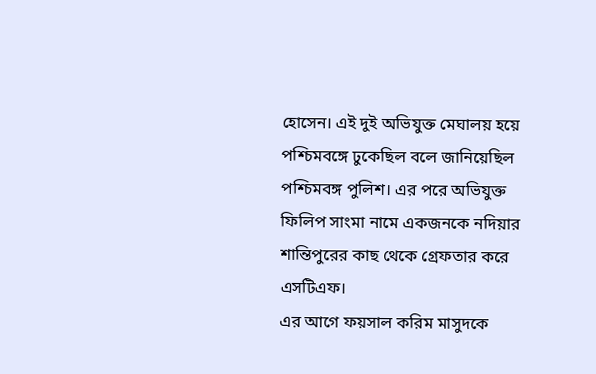হোসেন। এই দুই অভিযুক্ত মেঘালয় হয়ে পশ্চিমবঙ্গে ঢুকেছিল বলে জানিয়েছিল পশ্চিমবঙ্গ পুলিশ। এর পরে অভিযুক্ত ফিলিপ সাংমা নামে একজনকে নদিয়ার শান্তিপুরের কাছ থেকে গ্রেফতার করে এসটিএফ।
এর আগে ফয়সাল করিম মাসুদকে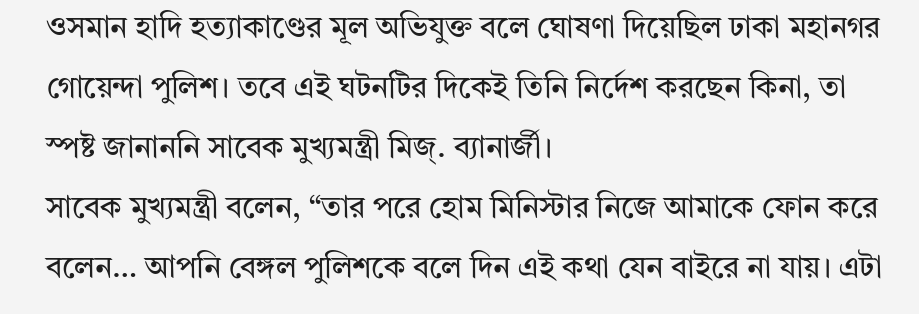ওসমান হাদি হত্যাকাণ্ডের মূল অভিযুক্ত বলে ঘোষণা দিয়েছিল ঢাকা মহানগর গোয়েন্দা পুলিশ। তবে এই ঘটনটির দিকেই তিনি নির্দেশ করছেন কিনা, তা স্পষ্ট জানাননি সাবেক মুখ্যমন্ত্রী মিজ্. ব্যানার্জী।
সাবেক মুখ্যমন্ত্রী বলেন, “তার পরে হোম মিনিস্টার নিজে আমাকে ফোন করে বলেন… আপনি বেঙ্গল পুলিশকে বলে দিন এই কথা যেন বাইরে না যায়। এটা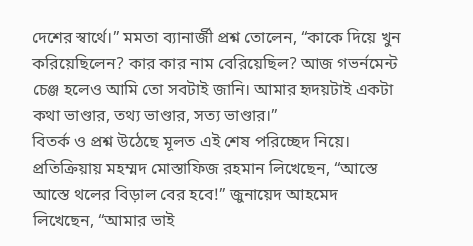দেশের স্বার্থে।” মমতা ব্যানার্জী প্রশ্ন তোলেন, “কাকে দিয়ে খুন করিয়েছিলেন? কার কার নাম বেরিয়েছিল? আজ গভর্নমেন্ট চেঞ্জ হলেও আমি তো সবটাই জানি। আমার হৃদয়টাই একটা কথা ভাণ্ডার, তথ্য ভাণ্ডার, সত্য ভাণ্ডার।”
বিতর্ক ও প্রশ্ন উঠেছে মূলত এই শেষ পরিচ্ছেদ নিয়ে। প্রতিক্রিয়ায় মহম্মদ মোস্তাফিজ রহমান লিখেছেন, “আস্তে আস্তে থলের বিড়াল বের হবে!” জুনায়েদ আহমেদ লিখেছেন, “আমার ভাই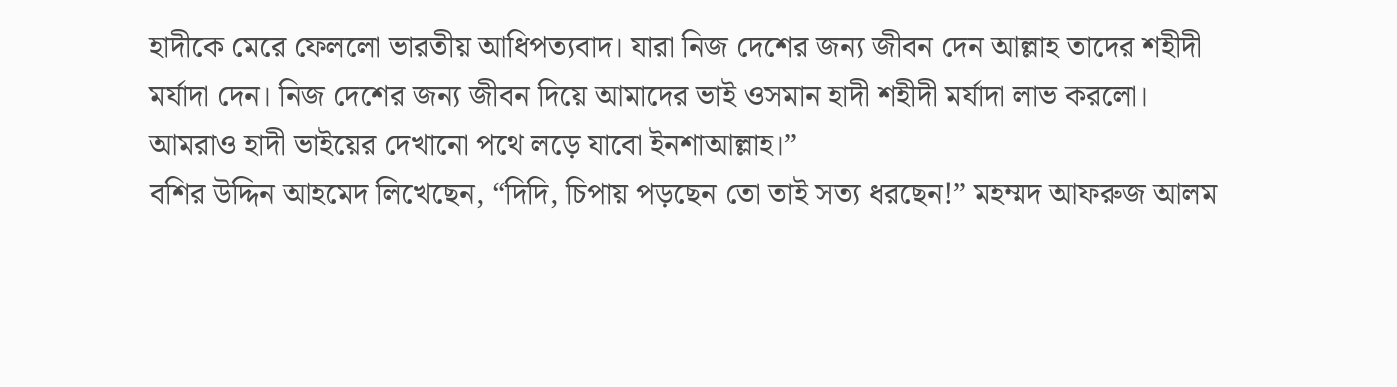হাদীকে মেরে ফেললো ভারতীয় আধিপত্যবাদ। যারা নিজ দেশের জন্য জীবন দেন আল্লাহ তাদের শহীদী মর্যাদা দেন। নিজ দেশের জন্য জীবন দিয়ে আমাদের ভাই ওসমান হাদী শহীদী মর্যাদা লাভ করলো। আমরাও হাদী ভাইয়ের দেখানো পথে লড়ে যাবো ইনশাআল্লাহ।”
বশির উদ্দিন আহমেদ লিখেছেন, “দিদি, চিপায় পড়ছেন তো তাই সত্য ধরছেন!” মহম্মদ আফরুজ আলম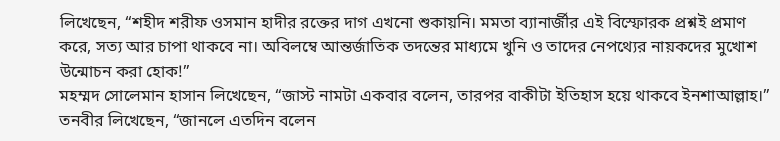লিখেছেন, “শহীদ শরীফ ওসমান হাদীর রক্তের দাগ এখনো শুকায়নি। মমতা ব্যানার্জীর এই বিস্ফোরক প্রশ্নই প্রমাণ করে, সত্য আর চাপা থাকবে না। অবিলম্বে আন্তর্জাতিক তদন্তের মাধ্যমে খুনি ও তাদের নেপথ্যের নায়কদের মুখোশ উন্মোচন করা হোক!”
মহম্মদ সোলেমান হাসান লিখেছেন, “জাস্ট নামটা একবার বলেন, তারপর বাকীটা ইতিহাস হয়ে থাকবে ইনশাআল্লাহ।” তনবীর লিখেছেন, “জানলে এতদিন বলেন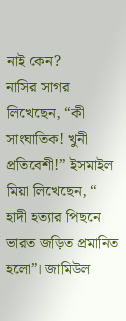নাই কেন?
নাসির সাগর লিখেছেন, “কী সাংঘাতিক! খুনী প্রতিবেশী!” ইসমাইল মিয়া লিখেছেন, “
হাদী হত্যার পিছনে ভারত জড়িত প্রমানিত হলো”। জামিউল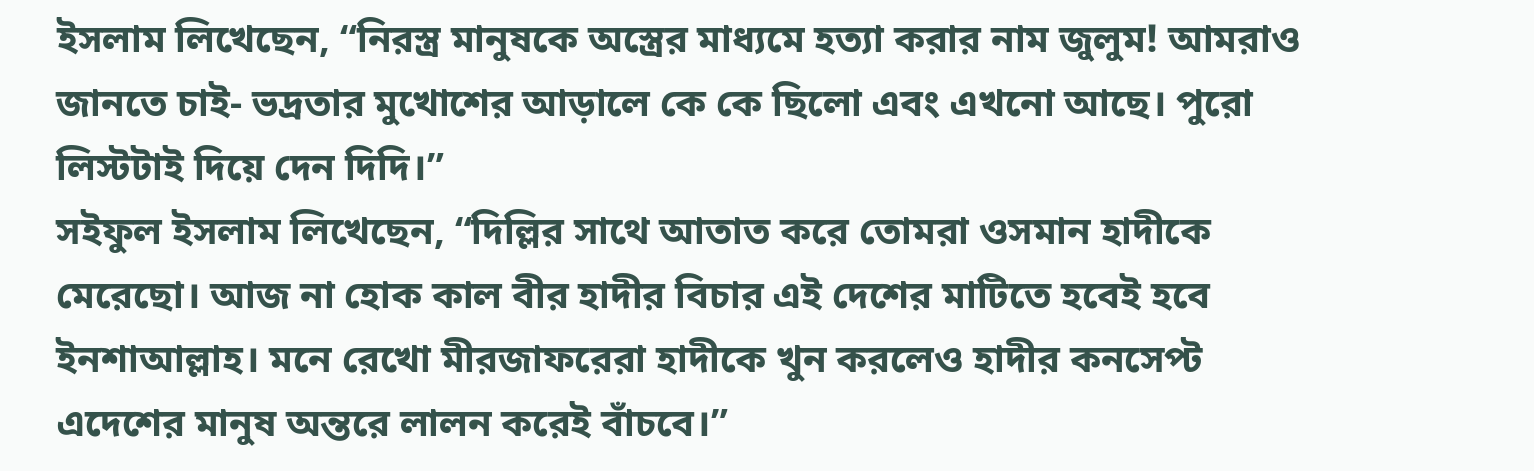ইসলাম লিখেছেন, “নিরস্ত্র মানুষকে অস্ত্রের মাধ্যমে হত্যা করার নাম জুলুম! আমরাও জানতে চাই- ভদ্রতার মুখোশের আড়ালে কে কে ছিলো এবং এখনো আছে। পুরো লিস্টটাই দিয়ে দেন দিদি।”
সইফুল ইসলাম লিখেছেন, “দিল্লির সাথে আতাত করে তোমরা ওসমান হাদীকে মেরেছো। আজ না হোক কাল বীর হাদীর বিচার এই দেশের মাটিতে হবেই হবে ইনশাআল্লাহ। মনে রেখো মীরজাফরেরা হাদীকে খুন করলেও হাদীর কনসেপ্ট এদেশের মানুষ অন্তরে লালন করেই বাঁচবে।”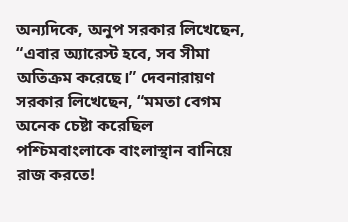অন্যদিকে, অনুপ সরকার লিখেছেন, “এবার অ্যারেস্ট হবে, সব সীমা অতিক্রম করেছে।” দেবনারায়ণ সরকার লিখেছেন, “মমতা বেগম অনেক চেষ্টা করেছিল পশ্চিমবাংলাকে বাংলাস্থান বানিয়ে রাজ করতে!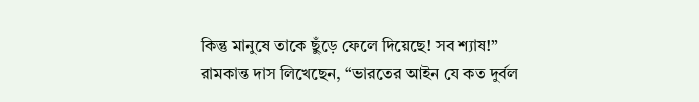কিন্তু মানুষে তাকে ছুঁড়ে ফেলে দিয়েছে! সব শ্যাষ!”
রামকান্ত দাস লিখেছেন, “ভারতের আইন যে কত দুর্বল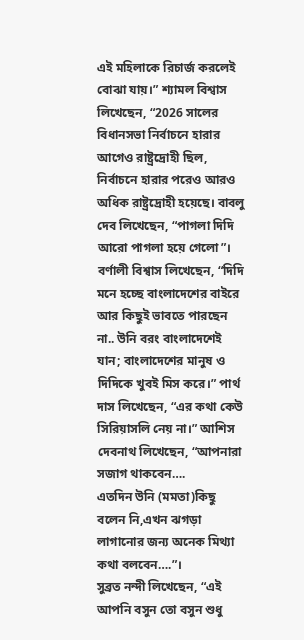এই মহিলাকে রিচার্জ করলেই বোঝা যায়।” শ্যামল বিশ্বাস লিখেছেন, “2026 সালের বিধানসভা নির্বাচনে হারার আগেও রাষ্ট্রদ্রোহী ছিল, নির্বাচনে হারার পরেও আরও অধিক রাষ্ট্রদ্রোহী হয়েছে। বাবলু দেব লিখেছেন, “পাগলা দিদি আরো পাগলা হয়ে গেলো”।
বর্ণালী বিশ্বাস লিখেছেন, “দিদি মনে হচ্ছে বাংলাদেশের বাইরে আর কিছুই ভাবতে পারছেন না.. উনি বরং বাংলাদেশেই যান; বাংলাদেশের মানুষ ও দিদিকে খুবই মিস করে।” পার্থ দাস লিখেছেন, “এর কথা কেউ সিরিয়াসলি নেয় না।” আশিস দেবনাথ লিখেছেন, “আপনারা সজাগ থাকবেন….
এতদিন উনি (মমতা)কিছু বলেন নি,এখন ঝগড়া লাগানোর জন্য অনেক মিথ্যা কথা বলবেন….”।
সুব্রত নন্দী লিখেছেন, “এই আপনি বসুন তো বসুন শুধু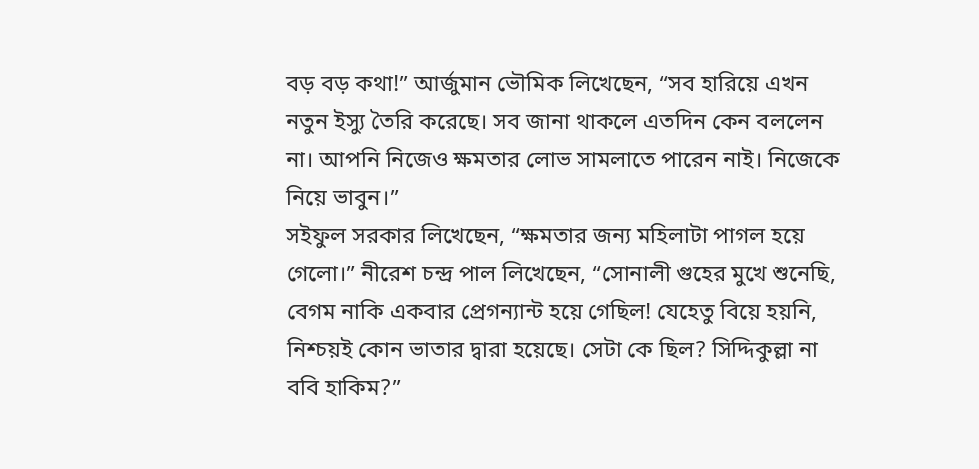বড় বড় কথা!” আর্জুমান ভৌমিক লিখেছেন, “সব হারিয়ে এখন নতুন ইস্যু তৈরি করেছে। সব জানা থাকলে এতদিন কেন বললেন না। আপনি নিজেও ক্ষমতার লোভ সামলাতে পারেন নাই। নিজেকে নিয়ে ভাবুন।”
সইফুল সরকার লিখেছেন, “ক্ষমতার জন্য মহিলাটা পাগল হয়ে গেলো।” নীরেশ চন্দ্র পাল লিখেছেন, “সোনালী গুহের মুখে শুনেছি, বেগম নাকি একবার প্রেগন্যান্ট হয়ে গেছিল! যেহেতু বিয়ে হয়নি, নিশ্চয়ই কোন ভাতার দ্বারা হয়েছে। সেটা কে ছিল? সিদ্দিকুল্লা না ববি হাকিম?”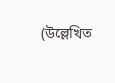(উল্লেখিত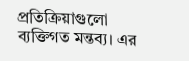প্রতিক্রিয়াগুলো ব্যক্তিগত মন্তব্য। এর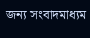জন্য সংবাদমাধ্যম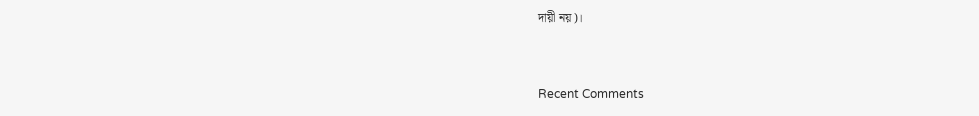দায়ী নয়)।


Recent Comments